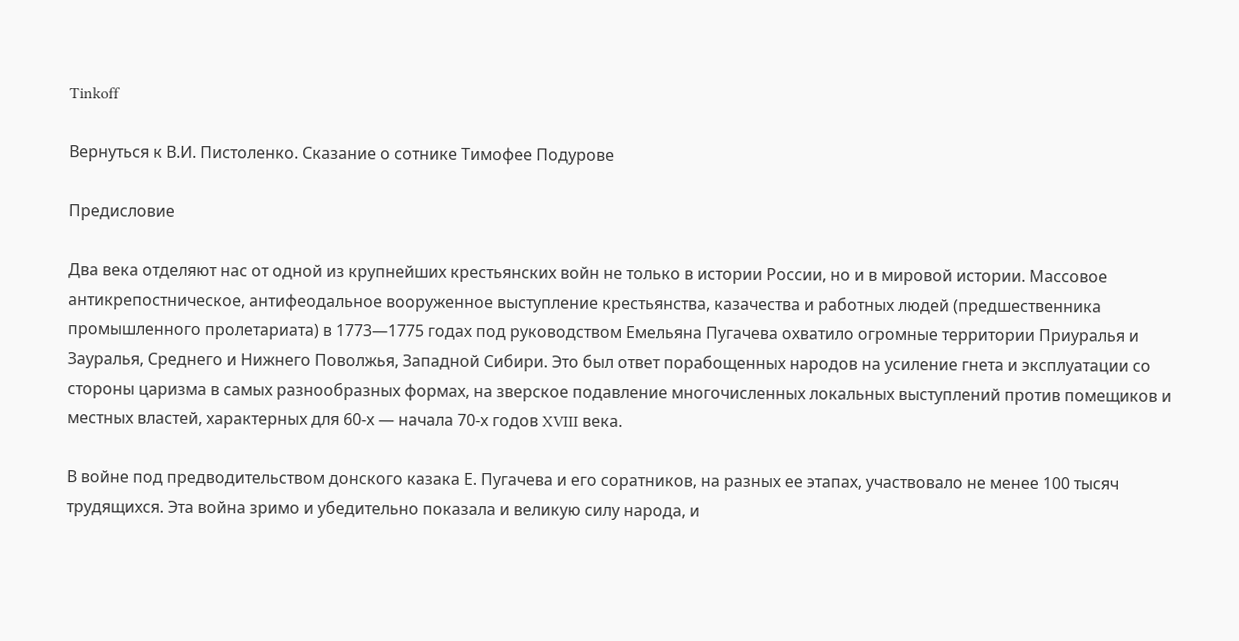Tinkoff

Вернуться к В.И. Пистоленко. Сказание о сотнике Тимофее Подурове

Предисловие

Два века отделяют нас от одной из крупнейших крестьянских войн не только в истории России, но и в мировой истории. Массовое антикрепостническое, антифеодальное вооруженное выступление крестьянства, казачества и работных людей (предшественника промышленного пролетариата) в 1773—1775 годах под руководством Емельяна Пугачева охватило огромные территории Приуралья и Зауралья, Среднего и Нижнего Поволжья, Западной Сибири. Это был ответ порабощенных народов на усиление гнета и эксплуатации со стороны царизма в самых разнообразных формах, на зверское подавление многочисленных локальных выступлений против помещиков и местных властей, характерных для 60-х — начала 70-х годов XVIII века.

В войне под предводительством донского казака Е. Пугачева и его соратников, на разных ее этапах, участвовало не менее 100 тысяч трудящихся. Эта война зримо и убедительно показала и великую силу народа, и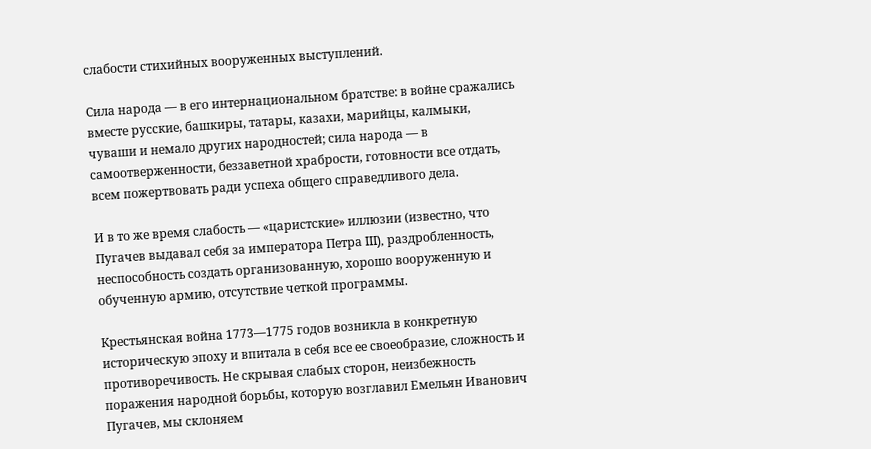слабости стихийных вооруженных выступлений.

Сила народа — в его интернациональном братстве: в войне сражались вместе русские, башкиры, татары, казахи, марийцы, калмыки, чуваши и немало других народностей; сила народа — в самоотверженности, беззаветной храбрости, готовности все отдать, всем пожертвовать ради успеха общего справедливого дела.

И в то же время слабость — «царистские» иллюзии (известно, что Пугачев выдавал себя за императора Петра III), раздробленность, неспособность создать организованную, хорошо вооруженную и обученную армию, отсутствие четкой программы.

Крестьянская война 1773—1775 годов возникла в конкретную историческую эпоху и впитала в себя все ее своеобразие, сложность и противоречивость. Не скрывая слабых сторон, неизбежность поражения народной борьбы, которую возглавил Емельян Иванович Пугачев, мы склоняем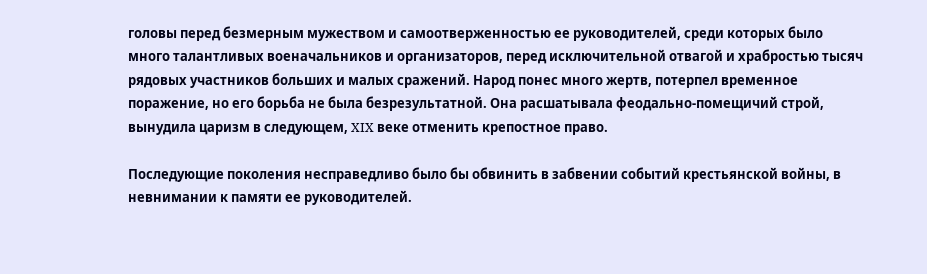головы перед безмерным мужеством и самоотверженностью ее руководителей, среди которых было много талантливых военачальников и организаторов, перед исключительной отвагой и храбростью тысяч рядовых участников больших и малых сражений. Народ понес много жертв, потерпел временное поражение, но его борьба не была безрезультатной. Она расшатывала феодально-помещичий строй, вынудила царизм в следующем, XIX веке отменить крепостное право.

Последующие поколения несправедливо было бы обвинить в забвении событий крестьянской войны, в невнимании к памяти ее руководителей.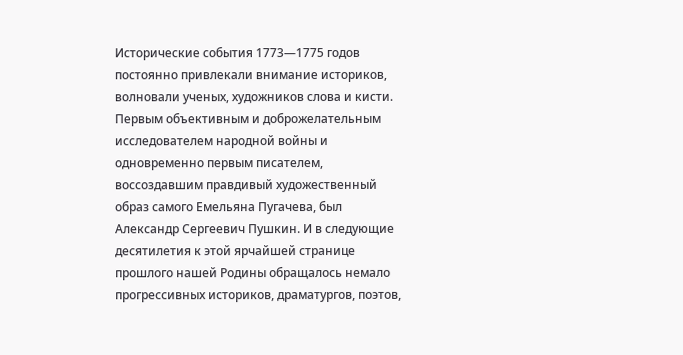Исторические события 1773—1775 годов постоянно привлекали внимание историков, волновали ученых, художников слова и кисти. Первым объективным и доброжелательным исследователем народной войны и одновременно первым писателем, воссоздавшим правдивый художественный образ самого Емельяна Пугачева, был Александр Сергеевич Пушкин. И в следующие десятилетия к этой ярчайшей странице прошлого нашей Родины обращалось немало прогрессивных историков, драматургов, поэтов,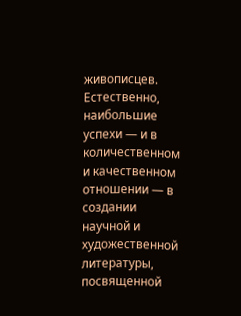живописцев. Естественно, наибольшие успехи — и в количественном и качественном отношении — в создании научной и художественной литературы, посвященной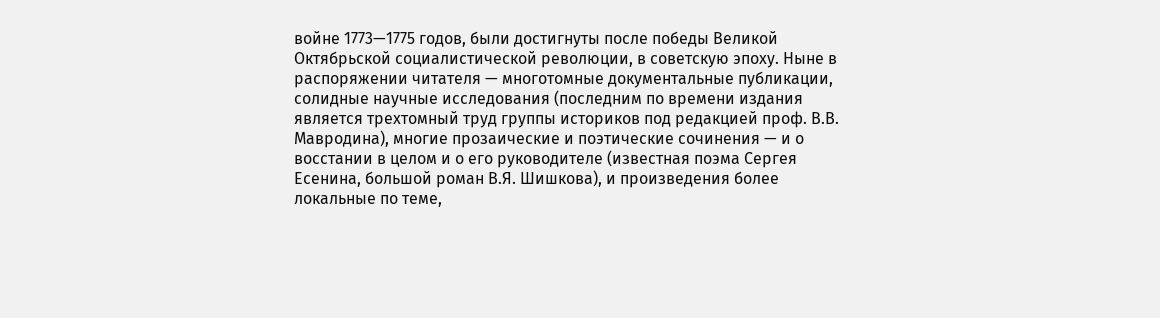войне 1773—1775 годов, были достигнуты после победы Великой Октябрьской социалистической революции, в советскую эпоху. Ныне в распоряжении читателя — многотомные документальные публикации, солидные научные исследования (последним по времени издания является трехтомный труд группы историков под редакцией проф. В.В. Мавродина), многие прозаические и поэтические сочинения — и о восстании в целом и о его руководителе (известная поэма Сергея Есенина, большой роман В.Я. Шишкова), и произведения более локальные по теме,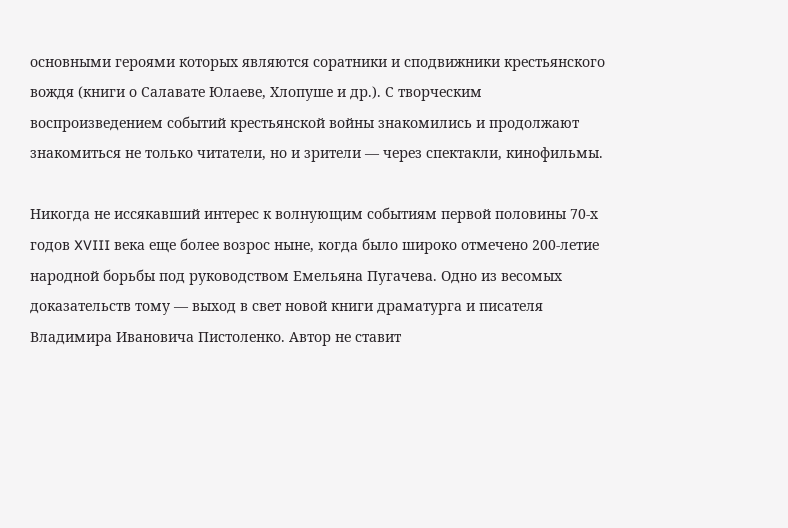основными героями которых являются соратники и сподвижники крестьянского вождя (книги о Салавате Юлаеве, Хлопуше и др.). С творческим воспроизведением событий крестьянской войны знакомились и продолжают знакомиться не только читатели, но и зрители — через спектакли, кинофильмы.

Никогда не иссякавший интерес к волнующим событиям первой половины 70-х годов XVIII века еще более возрос ныне, когда было широко отмечено 200-летие народной борьбы под руководством Емельяна Пугачева. Одно из весомых доказательств тому — выход в свет новой книги драматурга и писателя Владимира Ивановича Пистоленко. Автор не ставит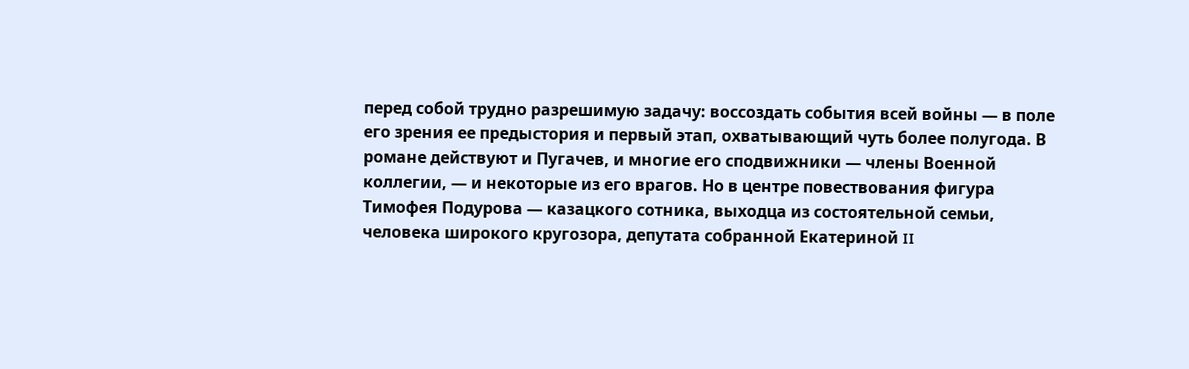перед собой трудно разрешимую задачу: воссоздать события всей войны — в поле его зрения ее предыстория и первый этап, охватывающий чуть более полугода. В романе действуют и Пугачев, и многие его сподвижники — члены Военной коллегии, — и некоторые из его врагов. Но в центре повествования фигура Тимофея Подурова — казацкого сотника, выходца из состоятельной семьи, человека широкого кругозора, депутата собранной Екатериной II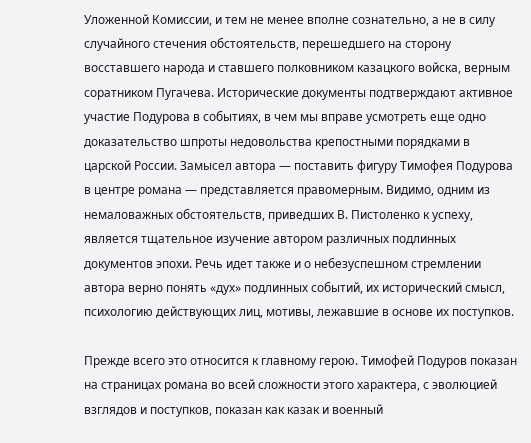Уложенной Комиссии, и тем не менее вполне сознательно, а не в силу случайного стечения обстоятельств, перешедшего на сторону восставшего народа и ставшего полковником казацкого войска, верным соратником Пугачева. Исторические документы подтверждают активное участие Подурова в событиях, в чем мы вправе усмотреть еще одно доказательство шпроты недовольства крепостными порядками в царской России. Замысел автора — поставить фигуру Тимофея Подурова в центре романа — представляется правомерным. Видимо, одним из немаловажных обстоятельств, приведших В. Пистоленко к успеху, является тщательное изучение автором различных подлинных документов эпохи. Речь идет также и о небезуспешном стремлении автора верно понять «дух» подлинных событий, их исторический смысл, психологию действующих лиц, мотивы, лежавшие в основе их поступков.

Прежде всего это относится к главному герою. Тимофей Подуров показан на страницах романа во всей сложности этого характера, с эволюцией взглядов и поступков, показан как казак и военный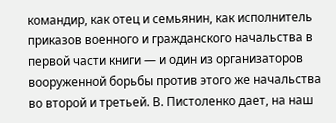командир, как отец и семьянин, как исполнитель приказов военного и гражданского начальства в первой части книги — и один из организаторов вооруженной борьбы против этого же начальства во второй и третьей. В. Пистоленко дает, на наш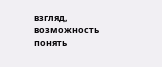взгляд, возможность понять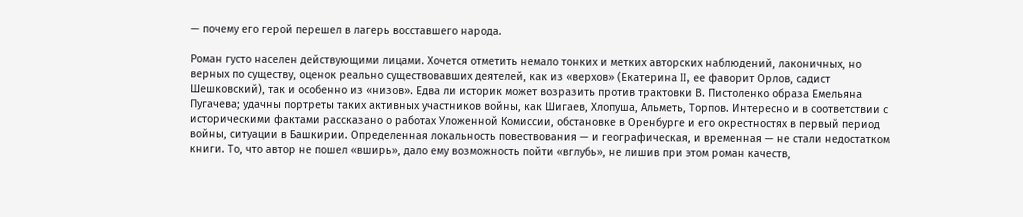— почему его герой перешел в лагерь восставшего народа.

Роман густо населен действующими лицами. Хочется отметить немало тонких и метких авторских наблюдений, лаконичных, но верных по существу, оценок реально существовавших деятелей, как из «верхов» (Екатерина II, ее фаворит Орлов, садист Шешковский), так и особенно из «низов». Едва ли историк может возразить против трактовки В. Пистоленко образа Емельяна Пугачева; удачны портреты таких активных участников войны, как Шигаев, Хлопуша, Альметь, Торпов. Интересно и в соответствии с историческими фактами рассказано о работах Уложенной Комиссии, обстановке в Оренбурге и его окрестностях в первый период войны, ситуации в Башкирии. Определенная локальность повествования — и географическая, и временная — не стали недостатком книги. То, что автор не пошел «вширь», дало ему возможность пойти «вглубь», не лишив при этом роман качеств,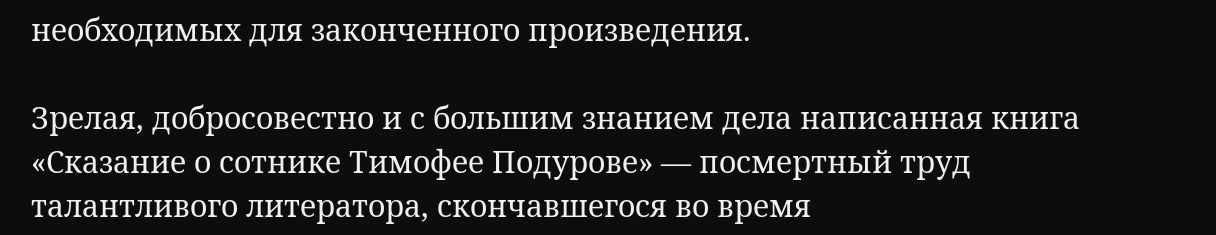необходимых для законченного произведения.

Зрелая, добросовестно и с большим знанием дела написанная книга «Сказание о сотнике Тимофее Подурове» — посмертный труд талантливого литератора, скончавшегося во время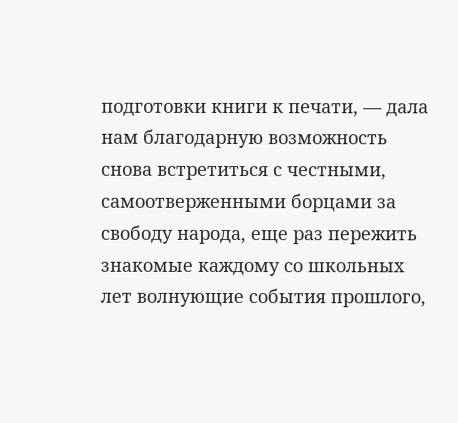подготовки книги к печати, — дала нам благодарную возможность снова встретиться с честными, самоотверженными борцами за свободу народа, еще раз пережить знакомые каждому со школьных лет волнующие события прошлого,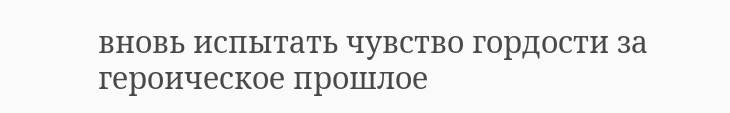вновь испытать чувство гордости за героическое прошлое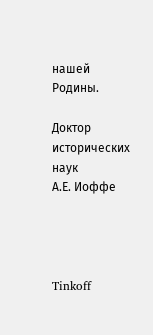нашей Родины.

Доктор исторических наук
А.Е. Иоффе




Tinkoff